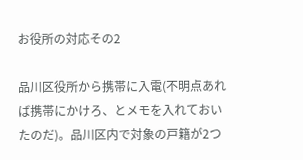お役所の対応その2

品川区役所から携帯に入電(不明点あれば携帯にかけろ、とメモを入れておいたのだ)。品川区内で対象の戸籍が2つ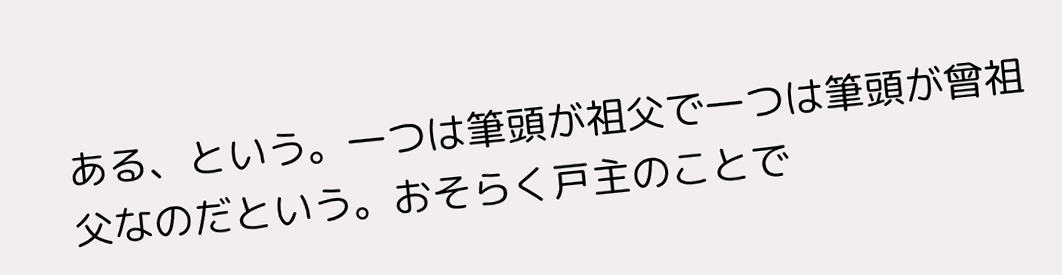ある、という。一つは筆頭が祖父で一つは筆頭が曾祖父なのだという。おそらく戸主のことで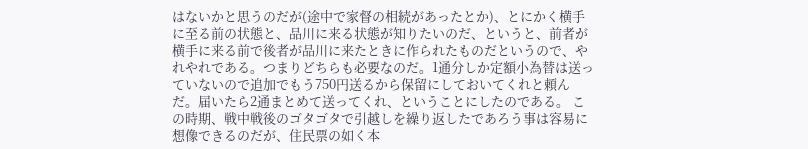はないかと思うのだが(途中で家督の相続があったとか)、とにかく横手に至る前の状態と、品川に来る状態が知りたいのだ、というと、前者が横手に来る前で後者が品川に来たときに作られたものだというので、やれやれである。つまりどちらも必要なのだ。1通分しか定額小為替は送っていないので追加でもう750円送るから保留にしておいてくれと頼んだ。届いたら2通まとめて送ってくれ、ということにしたのである。 この時期、戦中戦後のゴタゴタで引越しを繰り返したであろう事は容易に想像できるのだが、住民票の如く本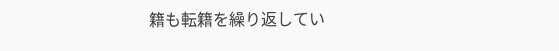籍も転籍を繰り返してい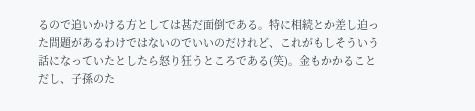るので追いかける方としては甚だ面倒である。特に相続とか差し迫った問題があるわけではないのでいいのだけれど、これがもしそういう話になっていたとしたら怒り狂うところである(笑)。金もかかることだし、子孫のた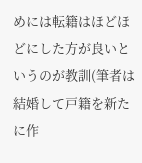めには転籍はほどほどにした方が良いというのが教訓(筆者は結婚して戸籍を新たに作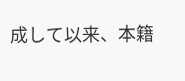成して以来、本籍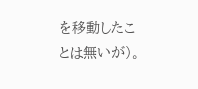を移動したことは無いが)。